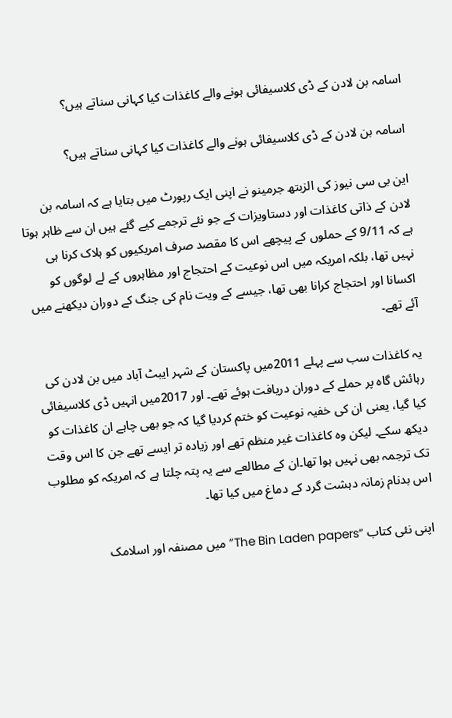اسامہ بن لادن کے ڈی کلاسیفائی ہونے والے کاغذات کیا کہانی سناتے ہیں؟

اسامہ بن لادن کے ڈی کلاسیفائی ہونے والے کاغذات کیا کہانی سناتے ہیں؟

این بی سی نیوز کی الزبتھ جرمینو نے اپنی ایک رپورٹ میں بتایا ہے کہ اسامہ بن لادن کے ذاتی کاغذات اور دستاویزات کے جو نئے ترجمے کیے گئے ہیں ان سے ظاہر ہوتا ہے کہ 9/11 کے حملوں کے پیچھے اس کا مقصد صرف امریکیوں کو ہلاک کرنا ہی نہیں تھا، بلکہ امریکہ میں اس نوعیت کے احتجاج اور مظاہروں کے لے لوگوں کو اکسانا اور احتجاج کرانا بھی تھا، جیسے کے ویت نام کی جنگ کے دوران دیکھنے میں آئے تھے۔

یہ کاغذات سب سے پہلے 2011میں پاکستان کے شہر ایبٹ آباد میں بن لادن کی رہائش گاہ پر حملے کے دوران دریافت ہوئے تھے۔ اور 2017میں انہیں ڈی کلاسیفائی کیا گیا، یعنی ان کی خفیہ نوعیت کو ختم کردیا گیا کہ جو بھی چاہے ان کاغذات کو دیکھ سکے۔ لیکن وہ کاغذات غیر منظم تھے اور زیادہ تر ایسے تھے جن کا اس وقت تک ترجمہ بھی نہیں ہوا تھا۔ان کے مطالعے سے یہ پتہ چلتا ہے کہ امریکہ کو مطلوب اس بدنام زمانہ دہشت گرد کے دماغ میں کیا تھا۔

اپنی نئی کتاب “The Bin Laden papers” میں مصنفہ اور اسلامک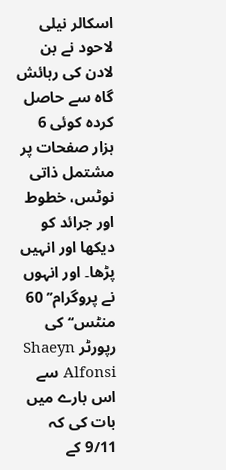اسکالر نیلی لاحود نے بن لادن کی رہائش گاہ سے حاصل کردہ کوئی 6 ہزار صفحات پر مشتمل ذاتی نوٹس، خطوط اور جرائد کو دیکھا اور انہیں پڑھا۔ اور انہوں نے پروگرام’’ 60 منٹس‘‘ کی رپورٹر Shaeyn Alfonsi سے اس بارے میں بات کی کہ 9/11 کے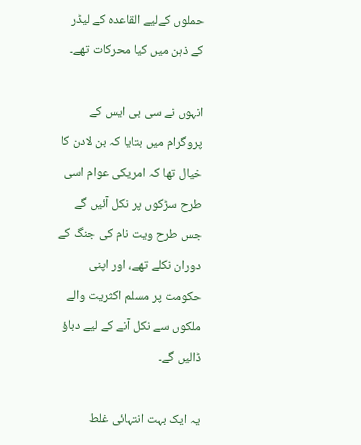حملوں کےلیے القاعدہ کے لیڈر کے ذہن میں کیا محرکات تھے۔

انہوں نے سی بی ایس کے پروگرام میں بتایا کہ بن لادن کا خیال تھا کہ امریکی عوام اسی طرح سڑکوں پر نکل آئیں گے جس طرح ویت نام کی جنگ کے دوران نکلے تھے، اور اپنی حکومت پر مسلم اکثریت والے ملکوں سے نکل آنے کے لیے دباؤ ڈالیں گے۔

یہ ایک بہت انتہائی غلط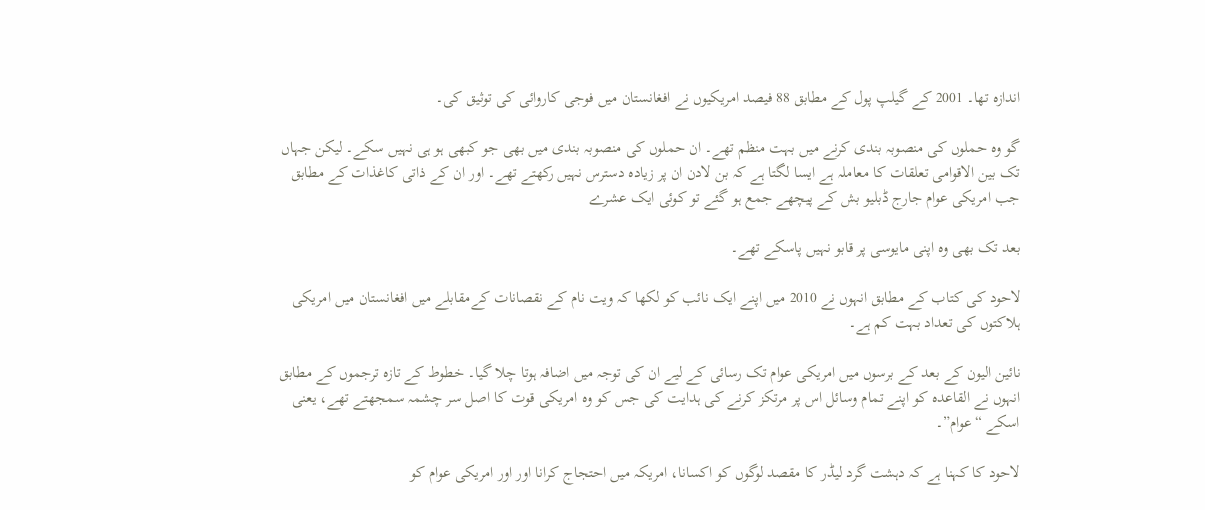اندازہ تھا۔ 2001 کے گیلپ پول کے مطابق 88 فیصد امریکیوں نے افغانستان میں فوجی کاروائی کی توثیق کی۔

گو وہ حملوں کی منصوبہ بندی کرنے میں بہت منظم تھے۔ ان حملوں کی منصوبہ بندی میں بھی جو کبھی ہو ہی نہیں سکے۔ لیکن جہاں تک بین الاقوامی تعلقات کا معاملہ ہے ایسا لگتا ہے کہ بن لادن ان پر زیادہ دسترس نہیں رکھتے تھے۔ اور ان کے ذاتی کاغذات کے مطابق جب امریکی عوام جارج ڈبلیو بش کے پیچھے جمع ہو گئے تو کوئی ایک عشرے

بعد تک بھی وہ اپنی مایوسی پر قابو نہیں پاسکے تھے۔

لاحود کی کتاب کے مطابق انہوں نے 2010 میں اپنے ایک نائب کو لکھا کہ ویت نام کے نقصانات کےمقابلے میں افغانستان میں امریکی ہلاکتوں کی تعداد بہت کم ہے۔

نائین الیون کے بعد کے برسوں میں امریکی عوام تک رسائی کے لیے ان کی توجہ میں اضافہ ہوتا چلا گیا۔ خطوط کے تازہ ترجموں کے مطابق انہوں نے القاعدہ کو اپنے تمام وسائل اس پر مرتکز کرنے کی ہدایت کی جس کو وہ امریکی قوت کا اصل سر چشمہ سمجھتے تھے، یعنی اسکے “عوام”۔

لاحود کا کہنا ہے کہ دہشت گرد لیڈر کا مقصد لوگوں کو اکسانا، امریکہ میں احتجاج کرانا اور اور امریکی عوام کو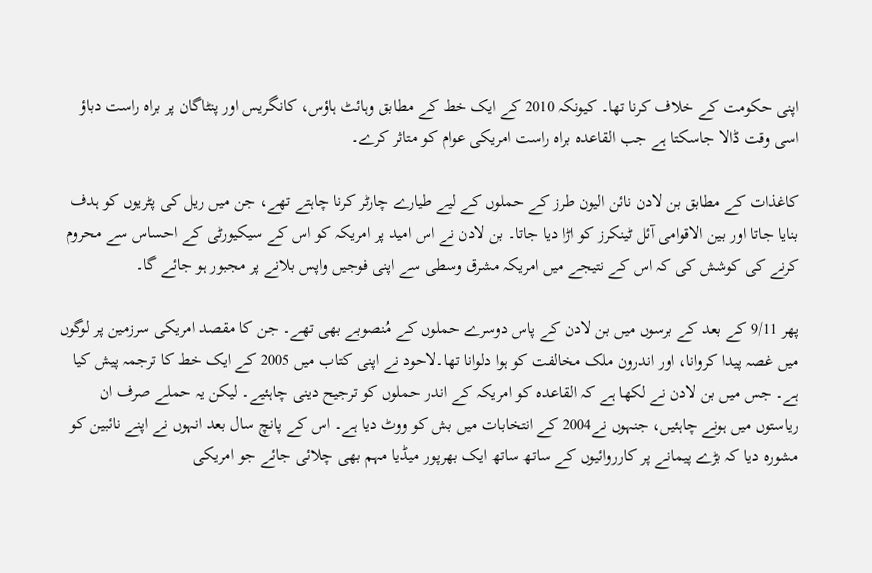اپنی حکومت کے خلاف کرنا تھا۔ کیونکہ 2010 کے ایک خط کے مطابق وہائٹ ہاؤس، کانگریس اور پنٹاگان پر براہ راست دباؤ اسی وقت ڈالا جاسکتا ہے جب القاعدہ براہ راست امریکی عوام کو متاثر کرے۔

کاغذات کے مطابق بن لادن نائن الیون طرز کے حملوں کے لیے طیارے چارٹر کرنا چاہتے تھے، جن میں ریل کی پٹریوں کو ہدف بنایا جاتا اور بین الاقوامی آئل ٹینکرز کو اڑا دیا جاتا۔ بن لادن نے اس امید پر امریکہ کو اس کے سیکیورٹی کے احساس سے محروم کرنے کی کوشش کی کہ اس کے نتیجے میں امریکہ مشرق وسطی سے اپنی فوجیں واپس بلانے پر مجبور ہو جائے گا۔

پھر 9/11 کے بعد کے برسوں میں بن لادن کے پاس دوسرے حملوں کے مُنصوبے بھی تھے۔ جن کا مقصد امریکی سرزمین پر لوگوں میں غصہ پیدا کروانا، اور اندرون ملک مخالفت کو ہوا دلوانا تھا۔لاحود نے اپنی کتاب میں 2005 کے ایک خط کا ترجمہ پیش کیا ہے۔ جس میں بن لادن نے لکھا ہے کہ القاعدہ کو امریکہ کے اندر حملوں کو ترجیح دینی چاہئیے۔ لیکن یہ حملے صرف ان ریاستوں میں ہونے چاہئیں، جنہوں نے2004 کے انتخابات میں بش کو ووٹ دیا ہے۔ اس کے پانچ سال بعد انہوں نے اپنے نائبین کو مشورہ دیا کہ بڑے پیمانے پر کارروائیوں کے ساتھ ساتھ ایک بھرپور میڈیا مہم بھی چلائی جائے جو امریکی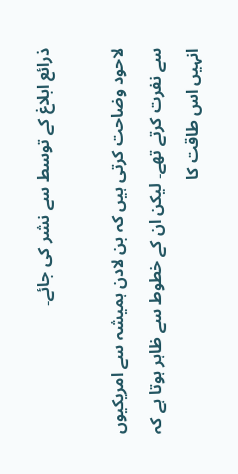ذرائع ابلاغ کے توسط سے نشر کی جائے۔

لاحود وضاحت کرتی ہیں کہ بن لادن ہمیشہ سے امریکیوں سے نفرت کرتے تھے۔ لیکن ان کے خطوط سے ظاہر ہوتا ہے کہ انہیں اس طاقت کا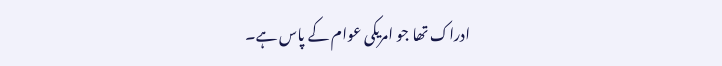ادراک تھا جو امریکی عوام کے پاس ہے۔